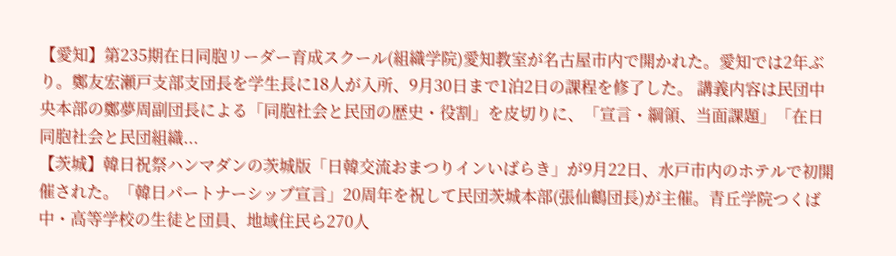【愛知】第235期在日同胞リーダー育成スクール(組織学院)愛知教室が名古屋市内で開かれた。愛知では2年ぶり。鄭友宏瀬戸支部支団長を学生長に18人が入所、9月30日まで1泊2日の課程を修了した。 講義内容は民団中央本部の鄭夢周副団長による「同胞社会と民団の歴史・役割」を皮切りに、「宣言・綱領、当面課題」「在日同胞社会と民団組織...
【茨城】韓日祝祭ハンマダンの茨城版「日韓交流おまつりインいばらき」が9月22日、水戸市内のホテルで初開催された。「韓日パートナーシップ宣言」20周年を祝して民団茨城本部(張仙鶴団長)が主催。青丘学院つくば中・高等学校の生徒と団員、地域住民ら270人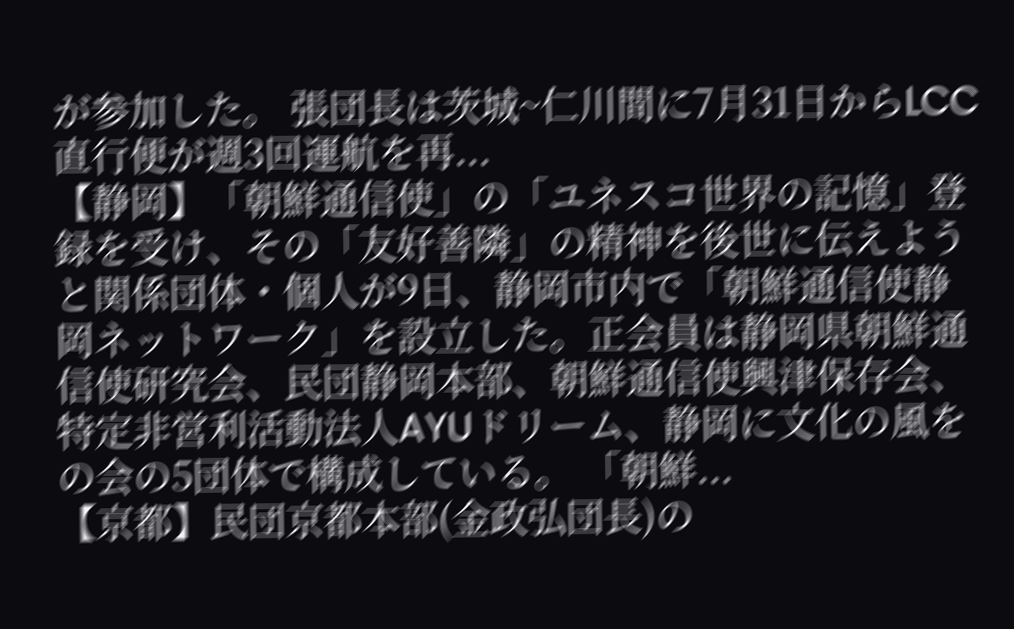が参加した。 張団長は茨城~仁川間に7月31日からLCC直行便が週3回運航を再...
【静岡】「朝鮮通信使」の「ユネスコ世界の記憶」登録を受け、その「友好善隣」の精神を後世に伝えようと関係団体・個人が9日、静岡市内で「朝鮮通信使静岡ネットワーク」を設立した。正会員は静岡県朝鮮通信使研究会、民団静岡本部、朝鮮通信使興津保存会、特定非営利活動法人AYUドリーム、静岡に文化の風をの会の5団体で構成している。 「朝鮮...
【京都】民団京都本部(金政弘団長)の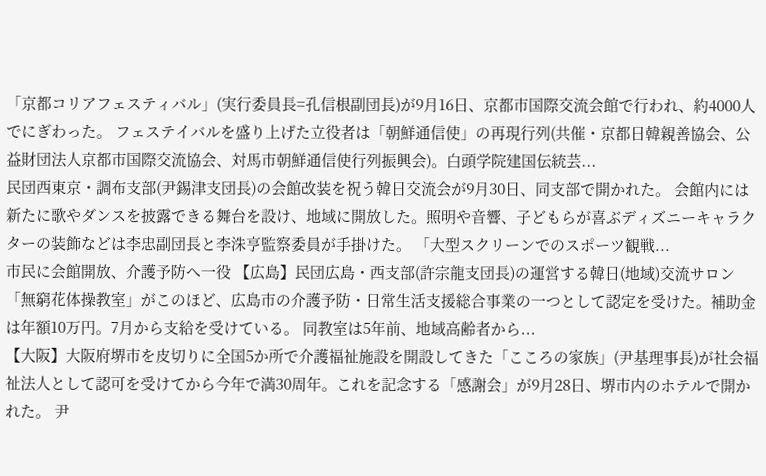「京都コリアフェスティバル」(実行委員長=孔信根副団長)が9月16日、京都市国際交流会館で行われ、約4000人でにぎわった。 フェステイバルを盛り上げた立役者は「朝鮮通信使」の再現行列(共催・京都日韓親善協会、公益財団法人京都市国際交流協会、対馬市朝鮮通信使行列振興会)。白頭学院建国伝統芸...
民団西東京・調布支部(尹錫津支団長)の会館改装を祝う韓日交流会が9月30日、同支部で開かれた。 会館内には新たに歌やダンスを披露できる舞台を設け、地域に開放した。照明や音響、子どもらが喜ぶディズニーキャラクターの装飾などは李忠副団長と李洙亨監察委員が手掛けた。 「大型スクリーンでのスポーツ観戦...
市民に会館開放、介護予防へ一役 【広島】民団広島・西支部(許宗龍支団長)の運営する韓日(地域)交流サロン「無窮花体操教室」がこのほど、広島市の介護予防・日常生活支援総合事業の一つとして認定を受けた。補助金は年額10万円。7月から支給を受けている。 同教室は5年前、地域高齢者から...
【大阪】大阪府堺市を皮切りに全国5か所で介護福祉施設を開設してきた「こころの家族」(尹基理事長)が社会福祉法人として認可を受けてから今年で満30周年。これを記念する「感謝会」が9月28日、堺市内のホテルで開かれた。 尹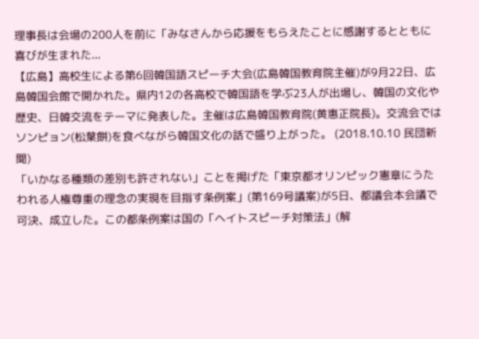理事長は会場の200人を前に「みなさんから応援をもらえたことに感謝するとともに喜びが生まれた...
【広島】高校生による第6回韓国語スピーチ大会(広島韓国教育院主催)が9月22日、広島韓国会館で開かれた。県内12の各高校で韓国語を学ぶ23人が出場し、韓国の文化や歴史、日韓交流をテーマに発表した。主催は広島韓国教育院(黄惠正院長)。交流会ではソンピョン(松葉餅)を食べながら韓国文化の話で盛り上がった。 (2018.10.10 民団新聞)
「いかなる種類の差別も許されない」ことを掲げた「東京都オリンピック憲章にうたわれる人権尊重の理念の実現を目指す条例案」(第169号議案)が5日、都議会本会議で可決、成立した。この都条例案は国の「ヘイトスピーチ対策法」(解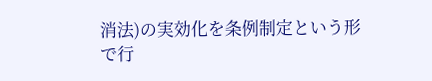消法)の実効化を条例制定という形で行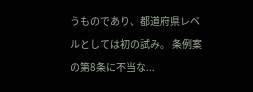うものであり、都道府県レベルとしては初の試み。 条例案の第8条に不当な...